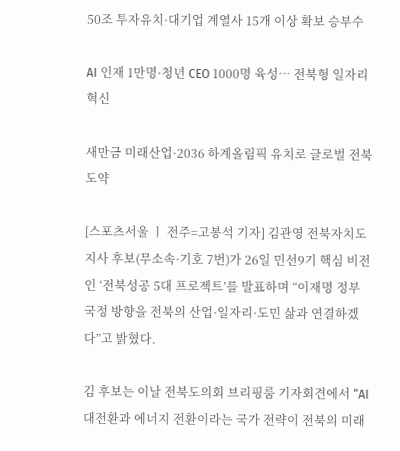50조 투자유치·대기업 계열사 15개 이상 확보 승부수

AI 인재 1만명·청년 CEO 1000명 육성… 전북형 일자리 혁신

새만금 미래산업·2036 하계올림픽 유치로 글로벌 전북 도약

[스포츠서울 ㅣ 전주=고봉석 기자] 김관영 전북자치도지사 후보(무소속·기호 7번)가 26일 민선9기 핵심 비전인 ‘전북성공 5대 프로젝트’를 발표하며 “이재명 정부 국정 방향을 전북의 산업·일자리·도민 삶과 연결하겠다”고 밝혔다.

김 후보는 이날 전북도의회 브리핑룸 기자회견에서 “AI 대전환과 에너지 전환이라는 국가 전략이 전북의 미래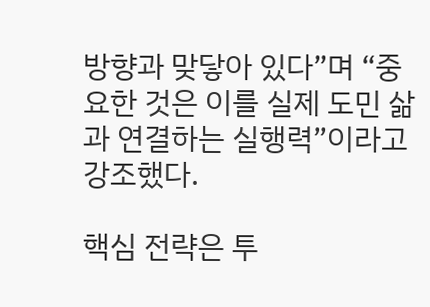방향과 맞닿아 있다”며 “중요한 것은 이를 실제 도민 삶과 연결하는 실행력”이라고 강조했다.

핵심 전략은 투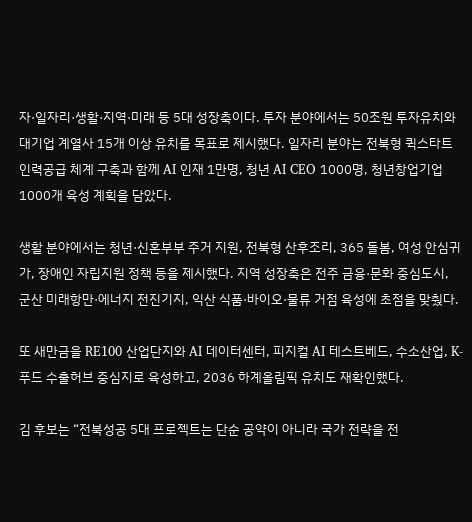자·일자리·생활·지역·미래 등 5대 성장축이다. 투자 분야에서는 50조원 투자유치와 대기업 계열사 15개 이상 유치를 목표로 제시했다. 일자리 분야는 전북형 퀵스타트 인력공급 체계 구축과 함께 AI 인재 1만명, 청년 AI CEO 1000명, 청년창업기업 1000개 육성 계획을 담았다.

생활 분야에서는 청년·신혼부부 주거 지원, 전북형 산후조리, 365 돌봄, 여성 안심귀가, 장애인 자립지원 정책 등을 제시했다. 지역 성장축은 전주 금융·문화 중심도시, 군산 미래항만·에너지 전진기지, 익산 식품·바이오·물류 거점 육성에 초점을 맞췄다.

또 새만금을 RE100 산업단지와 AI 데이터센터, 피지컬 AI 테스트베드, 수소산업, K-푸드 수출허브 중심지로 육성하고, 2036 하계올림픽 유치도 재확인했다.

김 후보는 “전북성공 5대 프로젝트는 단순 공약이 아니라 국가 전략을 전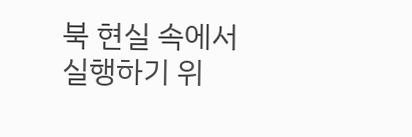북 현실 속에서 실행하기 위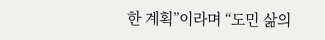한 계획”이라며 “도민 삶의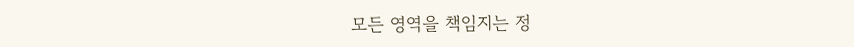모든 영역을 책임지는 정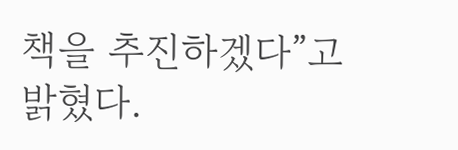책을 추진하겠다”고 밝혔다.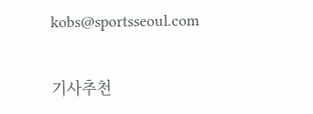kobs@sportsseoul.com

기사추천